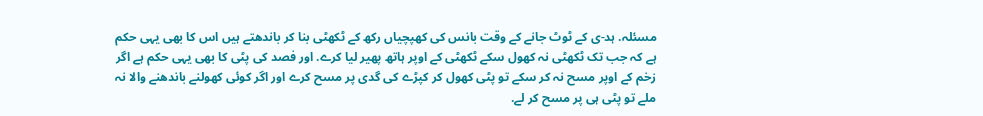مسئلہ. ہد-ى کے ٹوٹ جانے کے وقت بانس کى کھپچیاں رکھ کے ٹکھٹى بنا کر باندھتے ہیں اس کا بھى یہى حکم ہے کہ جب تک ٹکھٹى نہ کھول سکے ٹکھٹى کے اوپر ہاتھ پھیر لیا کرے. اور فصد کى پٹى کا بھى یہى حکم ہے اگر زخم کے اوپر مسح نہ کر سکے تو پٹى کھول کر کپڑے کى گدى پر مسح کرے اور اگر کوئى کھولنے باندھنے والا نہ ملے تو پٹى ہى پر مسح کر لے.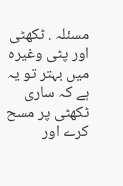مسئلہ . ٹکھٹى اور پٹى وغیرہ میں بہتر تو یہ ہے کہ سارى ٹکھٹى پر مسح کرے اور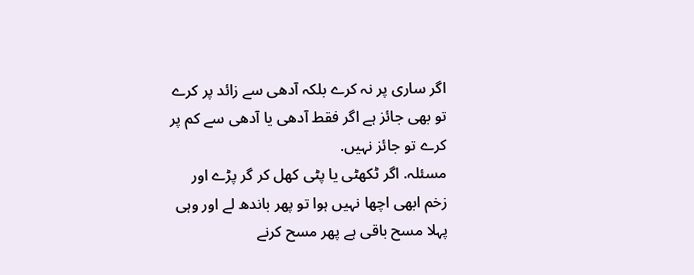اگر سارى پر نہ کرے بلکہ آدھى سے زائد پر کرے تو بھى جائز ہے اگر فقط آدھى یا آدھى سے کم پر کرے تو جائز نہیں.
مسئلہ. اگر ٹکھٹى یا پٹى کھل کر گر پڑے اور زخم ابھى اچھا نہیں ہوا تو پھر باندھ لے اور وہى پہلا مسح باقى ہے پھر مسح کرنے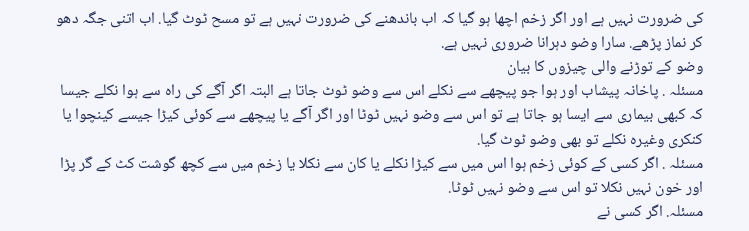کى ضرورت نہیں ہے اور اگر زخم اچھا ہو گیا کہ اب باندھنے کى ضرورت نہیں ہے تو مسح ٹوٹ گیا. اب اتنى جگہ دھو کر نماز پڑھے. سارا وضو دہرانا ضرورى نہیں ہے.
وضو کے توڑنے والى چیزوں کا بیان
مسئلہ . پاخانہ پیشاب اور ہوا جو پیچھے سے نکلے اس سے وضو ٹوٹ جاتا ہے البتہ اگر آگے کى راہ سے ہوا نکلے جیسا کہ کبھى بیمارى سے ایسا ہو جاتا ہے تو اس سے وضو نہیں ٹوٹا اور اگر آگے یا پیچھے سے کوئى کیڑا جیسے کینچوا یا کنکرى وغیرہ نکلے تو بھى وضو ٹوٹ گیا.
مسئلہ . اگر کسى کے کوئى زخم ہوا اس میں سے کیڑا نکلے یا کان سے نکلا یا زخم میں سے کچھ گوشت کٹ کے گر پڑا اور خون نہیں نکلا تو اس سے وضو نہیں ٹوٹا.
مسئلہ. اگر کسى نے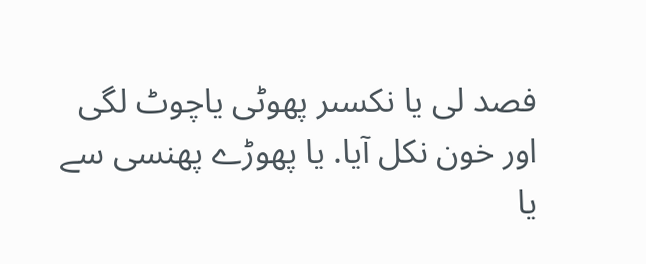فصد لى یا نکسىر پھوٹى یاچوٹ لگى اور خون نکل آیا. یا پھوڑے پھنسى سے یا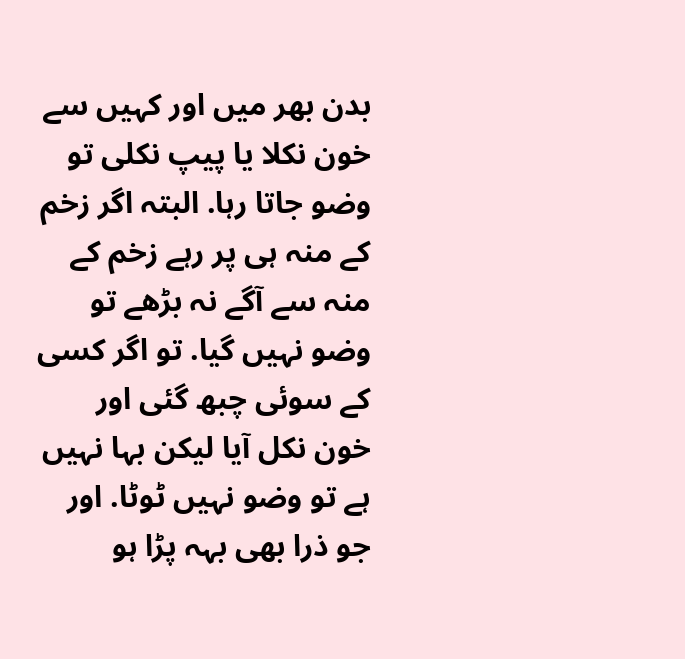بدن بھر میں اور کہیں سے خون نکلا یا پیپ نکلى تو وضو جاتا رہا. البتہ اگر زخم کے منہ ہى پر رہے زخم کے منہ سے آگے نہ بڑھے تو وضو نہیں گیا. تو اگر کسى کے سوئى چبھ گئى اور خون نکل آیا لیکن بہا نہیں ہے تو وضو نہیں ٹوٹا. اور جو ذرا بھى بہہ پڑا ہو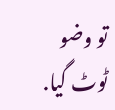تو وضو ٹوٹ گیا.